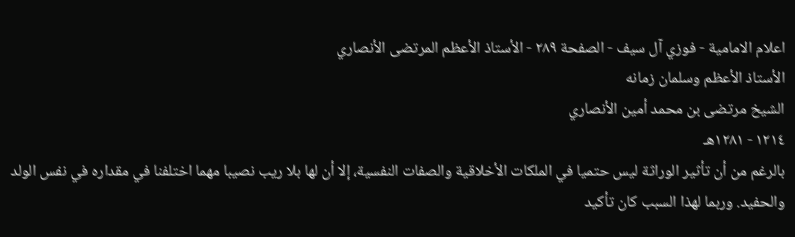اعلام الامامیة - فوزي آل سيف - الصفحة ٢٨٩ - الأستاذ الأعظم المرتضى الأنصاري
الأستاذ الأعظم وسلمان زمانه
الشيخ مرتضى بن محمد أمين الأنصاري
١٢١٤ - ١٢٨١هـ
بالرغم من أن تأثير الوراثة ليس حتميا في الملكات الأخلاقية والصفات النفسية، إلا أن لها بلا ريب نصيبا مهما اختلفنا في مقداره في نفس الولد والحفيد. وربما لهذا السبب كان تأكيد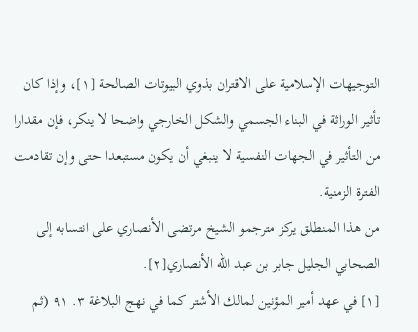التوجيهات الإسلامية على الاقتران بذوي البيوتات الصالحة [١]، وإذا كان تأثير الوراثة في البناء الجسمي والشكل الخارجي واضحا لا ينكر، فإن مقدارا من التأثير في الجهات النفسية لا ينبغي أن يكون مستبعدا حتى وإن تقادمت الفترة الزمنية.
من هذا المنطلق يركز مترجمو الشيخ مرتضى الأنصاري على انتسابه إلى الصحابي الجليل جابر بن عبد الله الأنصاري[٢].
[١] في عهد أمير المؤنين لمالك الأشتر كما في نهج البلاغة ٣. ٩١ (ثم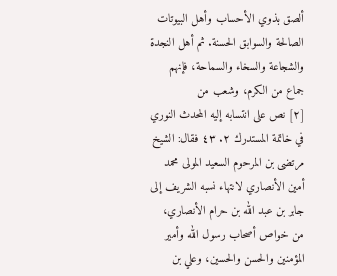ألصق بذوي الأحساب وأهل البيوتات الصالحة والسوابق الحسنة. ثم أهل النجدة والشجاعة والسخاء والسماحة، فإنهم جماع من الكرم، وشعب من
[٢] نص على انتسابه إليه المحدث النوري في خاتمة المستدرك ٢. ٤٣ فقال: الشيخ مرتضى بن المرحوم السعيد المولى محمد أمين الأنصاري لانتهاء نسبه الشريف إلى جابر بن عبد الله بن حرام الأنصاري، من خواص أصحاب رسول الله وأمير المؤمنين والحسن والحسين، وعلي بن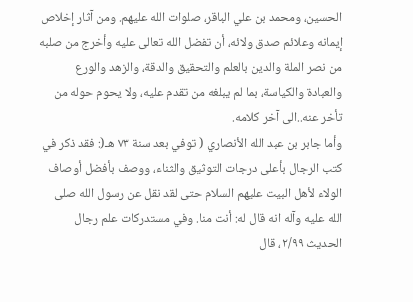الحسين، ومحمد بن علي الباقر، صلوات الله عليهم. ومن آثار إخلاص إيمانه وعلائم صدق ولائه، أن تفضل الله تعالى عليه وأخرج من صلبه من نصر الملة والدين بالعلم والتحقيق والدقة، والزهد والورع والعبادة والكياسة، بما لم يبلغه من تقدم عليه، ولا يحوم حوله من تأخر عنه..الى آخر كلامه.
وأما جابر بن عبد الله الأنصاري ( توفي بعد سنة ٧٣ هـ(: فقد ذكر في كتب الرجال بأعلى درجات التوثيق والثناء، ووصف بأفضل أوصاف الولاء لأهل البيت عليهم السلام حتى لقد نقل عن رسول الله صلى الله عليه وآله انه قال له: أنت منا. وفي مستدركات علم رجال الحديث ٢/٩٩، قال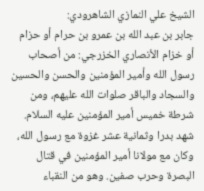الشيخ علي النمازي الشاهرودي:
جابر بن عبد الله بن عمرو بن حرام أو حزام أو خزام الأنصاري الخزرجي: من أصحاب رسول الله وأمير المؤمنين والحسن والحسين والسجاد والباقر صلوات الله عليهم، ومن شرطة خميس أمير المؤمنين عليه السلام. شهد بدرا وثمانية عشر غزوة مع رسول الله، وكان مع مولانا أمير المؤمنين في قتال البصرة وحرب صفين. وهو من النقباء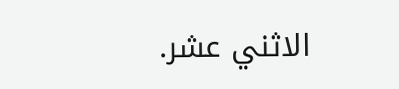الاثني عشر.